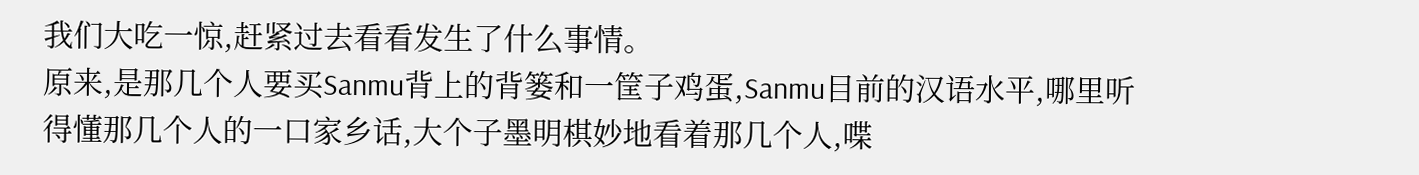我们大吃一惊,赶紧过去看看发生了什么事情。
原来,是那几个人要买Sanmu背上的背篓和一筐子鸡蛋,Sanmu目前的汉语水平,哪里听得懂那几个人的一口家乡话,大个子墨明棋妙地看着那几个人,喋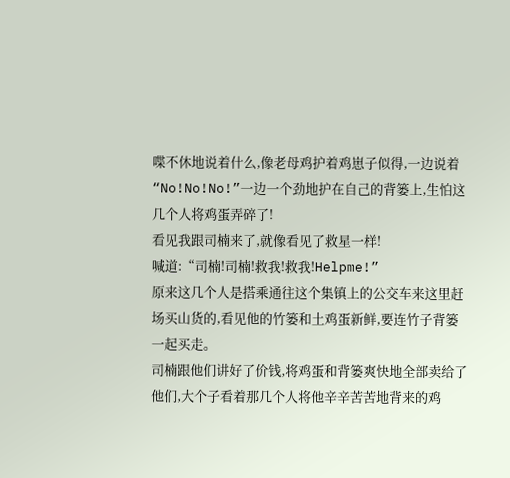喋不休地说着什么,像老母鸡护着鸡崽子似得,一边说着“No!No!No!”一边一个劲地护在自己的背篓上,生怕这几个人将鸡蛋弄碎了!
看见我跟司楠来了,就像看见了救星一样!
喊道:“司楠!司楠!救我!救我!Helpme!”
原来这几个人是搭乘通往这个集镇上的公交车来这里赶场买山货的,看见他的竹篓和土鸡蛋新鲜,要连竹子背篓一起买走。
司楠跟他们讲好了价钱,将鸡蛋和背篓爽快地全部卖给了他们,大个子看着那几个人将他辛辛苦苦地背来的鸡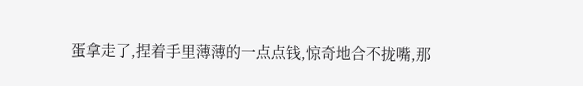蛋拿走了,捏着手里薄薄的一点点钱,惊奇地合不拢嘴,那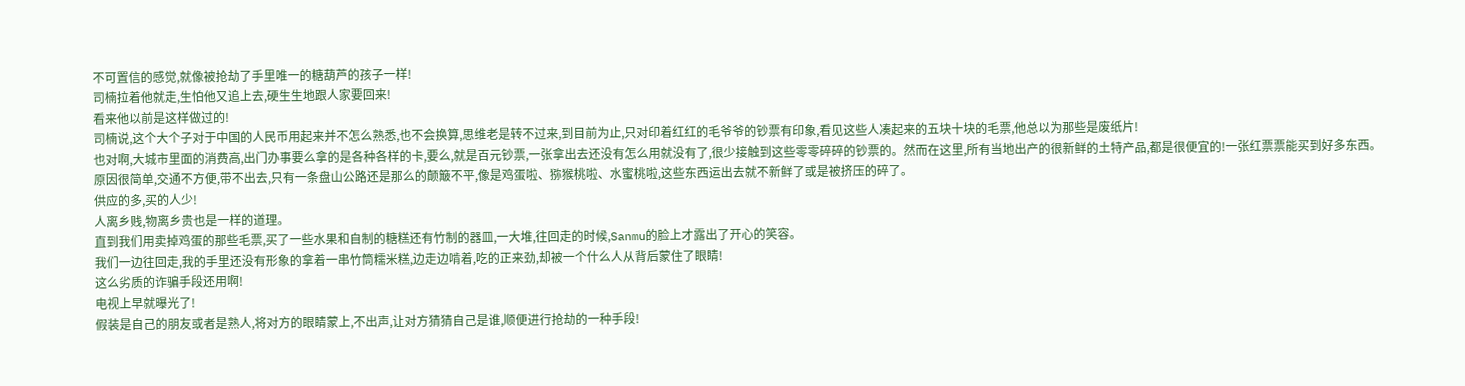不可置信的感觉,就像被抢劫了手里唯一的糖葫芦的孩子一样!
司楠拉着他就走,生怕他又追上去,硬生生地跟人家要回来!
看来他以前是这样做过的!
司楠说,这个大个子对于中国的人民币用起来并不怎么熟悉,也不会换算,思维老是转不过来,到目前为止,只对印着红红的毛爷爷的钞票有印象,看见这些人凑起来的五块十块的毛票,他总以为那些是废纸片!
也对啊,大城市里面的消费高,出门办事要么拿的是各种各样的卡,要么,就是百元钞票,一张拿出去还没有怎么用就没有了,很少接触到这些零零碎碎的钞票的。然而在这里,所有当地出产的很新鲜的土特产品,都是很便宜的!一张红票票能买到好多东西。
原因很简单,交通不方便,带不出去,只有一条盘山公路还是那么的颠簸不平,像是鸡蛋啦、猕猴桃啦、水蜜桃啦,这些东西运出去就不新鲜了或是被挤压的碎了。
供应的多,买的人少!
人离乡贱,物离乡贵也是一样的道理。
直到我们用卖掉鸡蛋的那些毛票,买了一些水果和自制的糖糕还有竹制的器皿,一大堆,往回走的时候,Sanmu的脸上才露出了开心的笑容。
我们一边往回走,我的手里还没有形象的拿着一串竹筒糯米糕,边走边啃着,吃的正来劲,却被一个什么人从背后蒙住了眼睛!
这么劣质的诈骗手段还用啊!
电视上早就曝光了!
假装是自己的朋友或者是熟人,将对方的眼睛蒙上,不出声,让对方猜猜自己是谁,顺便进行抢劫的一种手段!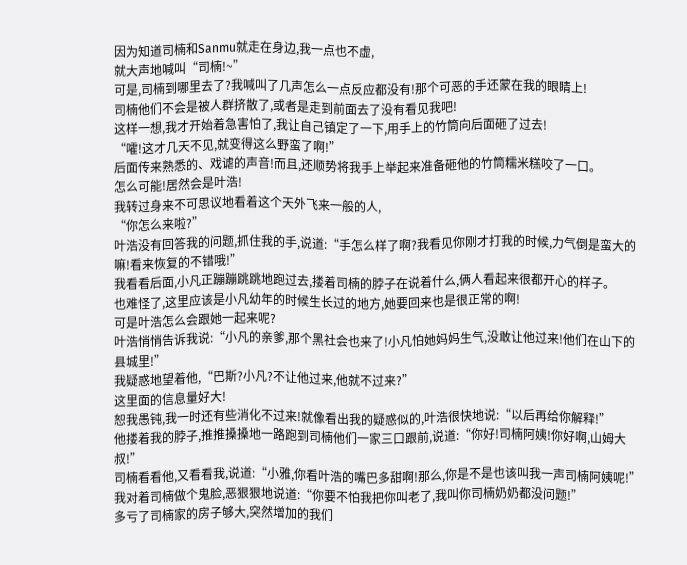因为知道司楠和Sanmu就走在身边,我一点也不虚,
就大声地喊叫“司楠!~”
可是,司楠到哪里去了?我喊叫了几声怎么一点反应都没有!那个可恶的手还蒙在我的眼睛上!
司楠他们不会是被人群挤散了,或者是走到前面去了没有看见我吧!
这样一想,我才开始着急害怕了,我让自己镇定了一下,用手上的竹筒向后面砸了过去!
“嚯!这才几天不见,就变得这么野蛮了啊!”
后面传来熟悉的、戏谑的声音!而且,还顺势将我手上举起来准备砸他的竹筒糯米糕咬了一口。
怎么可能!居然会是叶浩!
我转过身来不可思议地看着这个天外飞来一般的人,
“你怎么来啦?”
叶浩没有回答我的问题,抓住我的手,说道:“手怎么样了啊?我看见你刚才打我的时候,力气倒是蛮大的嘛!看来恢复的不错哦!”
我看看后面,小凡正蹦蹦跳跳地跑过去,搂着司楠的脖子在说着什么,俩人看起来很都开心的样子。
也难怪了,这里应该是小凡幼年的时候生长过的地方,她要回来也是很正常的啊!
可是叶浩怎么会跟她一起来呢?
叶浩悄悄告诉我说:“小凡的亲爹,那个黑社会也来了!小凡怕她妈妈生气,没敢让他过来!他们在山下的县城里!”
我疑惑地望着他,“巴斯?小凡?不让他过来,他就不过来?”
这里面的信息量好大!
恕我愚钝,我一时还有些消化不过来!就像看出我的疑惑似的,叶浩很快地说:“以后再给你解释!”
他搂着我的脖子,推推搡搡地一路跑到司楠他们一家三口跟前,说道:“你好!司楠阿姨!你好啊,山姆大叔!”
司楠看看他,又看看我,说道:“小雅,你看叶浩的嘴巴多甜啊!那么,你是不是也该叫我一声司楠阿姨呢!”
我对着司楠做个鬼脸,恶狠狠地说道:“你要不怕我把你叫老了,我叫你司楠奶奶都没问题!”
多亏了司楠家的房子够大,突然增加的我们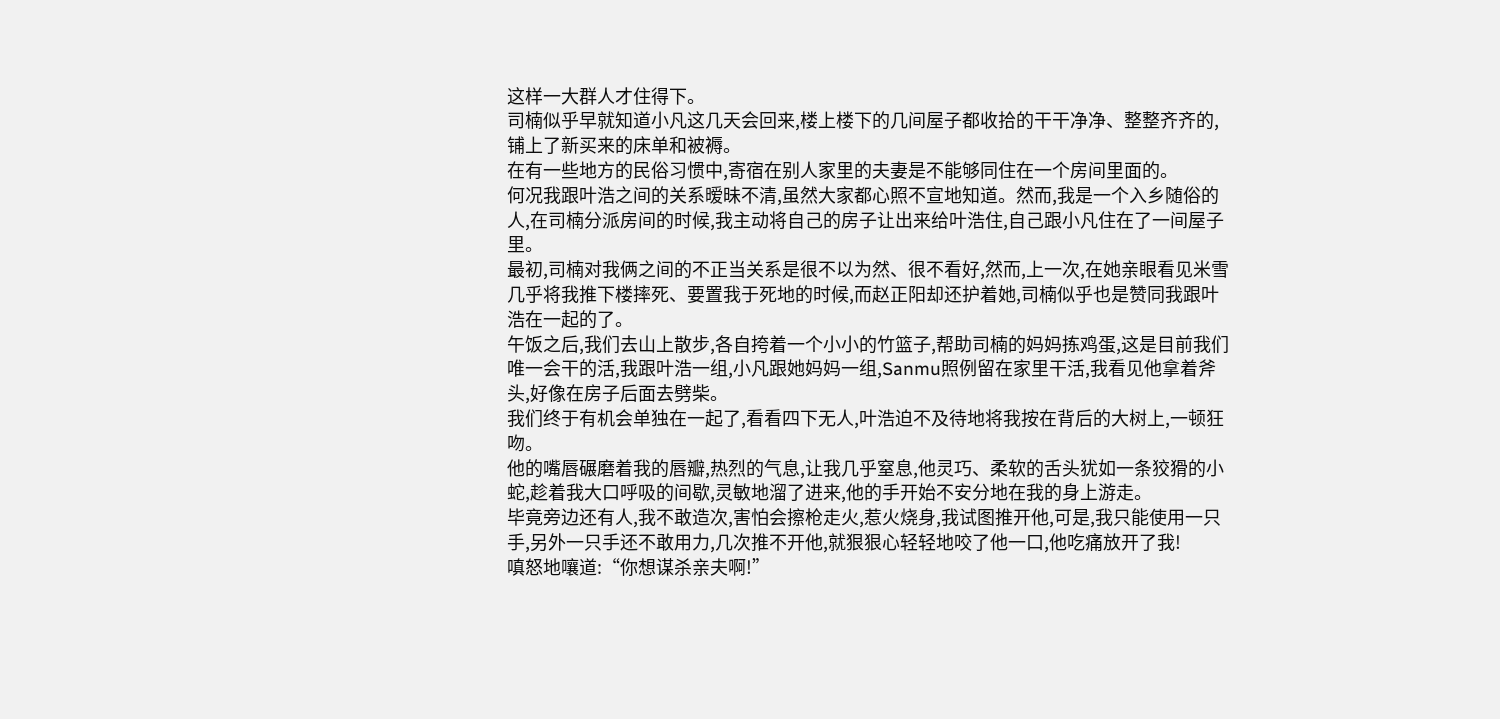这样一大群人才住得下。
司楠似乎早就知道小凡这几天会回来,楼上楼下的几间屋子都收拾的干干净净、整整齐齐的,铺上了新买来的床单和被褥。
在有一些地方的民俗习惯中,寄宿在别人家里的夫妻是不能够同住在一个房间里面的。
何况我跟叶浩之间的关系暧昧不清,虽然大家都心照不宣地知道。然而,我是一个入乡随俗的人,在司楠分派房间的时候,我主动将自己的房子让出来给叶浩住,自己跟小凡住在了一间屋子里。
最初,司楠对我俩之间的不正当关系是很不以为然、很不看好,然而,上一次,在她亲眼看见米雪几乎将我推下楼摔死、要置我于死地的时候,而赵正阳却还护着她,司楠似乎也是赞同我跟叶浩在一起的了。
午饭之后,我们去山上散步,各自挎着一个小小的竹篮子,帮助司楠的妈妈拣鸡蛋,这是目前我们唯一会干的活,我跟叶浩一组,小凡跟她妈妈一组,Sanmu照例留在家里干活,我看见他拿着斧头,好像在房子后面去劈柴。
我们终于有机会单独在一起了,看看四下无人,叶浩迫不及待地将我按在背后的大树上,一顿狂吻。
他的嘴唇碾磨着我的唇瓣,热烈的气息,让我几乎窒息,他灵巧、柔软的舌头犹如一条狡猾的小蛇,趁着我大口呼吸的间歇,灵敏地溜了进来,他的手开始不安分地在我的身上游走。
毕竟旁边还有人,我不敢造次,害怕会擦枪走火,惹火烧身,我试图推开他,可是,我只能使用一只手,另外一只手还不敢用力,几次推不开他,就狠狠心轻轻地咬了他一口,他吃痛放开了我!
嗔怒地嚷道:“你想谋杀亲夫啊!”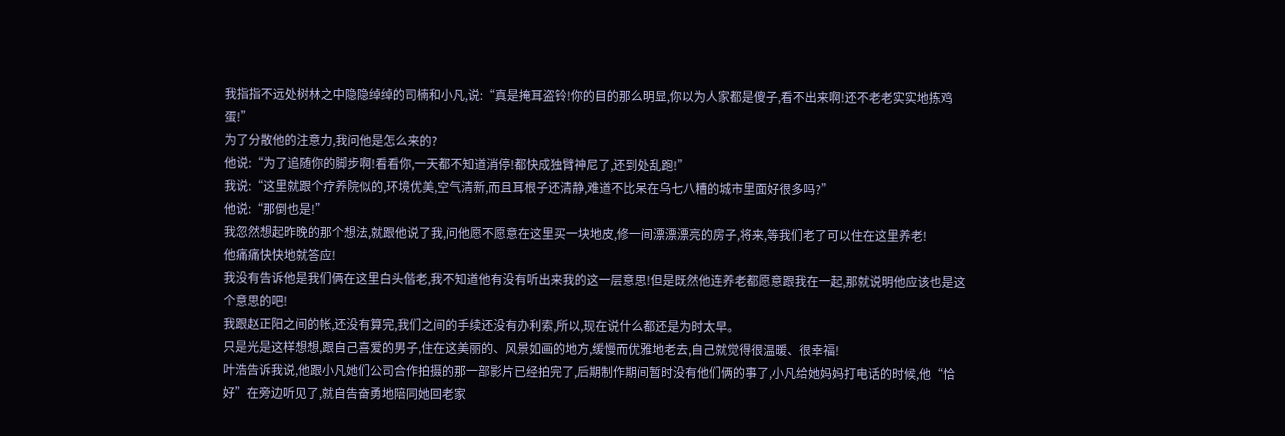我指指不远处树林之中隐隐绰绰的司楠和小凡,说:“真是掩耳盗铃!你的目的那么明显,你以为人家都是傻子,看不出来啊!还不老老实实地拣鸡蛋!”
为了分散他的注意力,我问他是怎么来的?
他说:“为了追随你的脚步啊!看看你,一天都不知道消停!都快成独臂神尼了,还到处乱跑!”
我说:“这里就跟个疗养院似的,环境优美,空气清新,而且耳根子还清静,难道不比呆在乌七八糟的城市里面好很多吗?”
他说:“那倒也是!”
我忽然想起昨晚的那个想法,就跟他说了我,问他愿不愿意在这里买一块地皮,修一间漂漂漂亮的房子,将来,等我们老了可以住在这里养老!
他痛痛快快地就答应!
我没有告诉他是我们俩在这里白头偕老,我不知道他有没有听出来我的这一层意思!但是既然他连养老都愿意跟我在一起,那就说明他应该也是这个意思的吧!
我跟赵正阳之间的帐,还没有算完,我们之间的手续还没有办利索,所以,现在说什么都还是为时太早。
只是光是这样想想,跟自己喜爱的男子,住在这美丽的、风景如画的地方,缓慢而优雅地老去,自己就觉得很温暖、很幸福!
叶浩告诉我说,他跟小凡她们公司合作拍摄的那一部影片已经拍完了,后期制作期间暂时没有他们俩的事了,小凡给她妈妈打电话的时候,他“恰好”在旁边听见了,就自告奋勇地陪同她回老家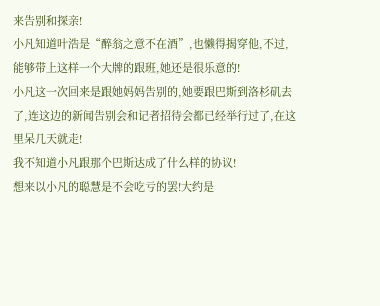来告别和探亲!
小凡知道叶浩是“醉翁之意不在酒”,也懒得揭穿他,不过,能够带上这样一个大牌的跟班,她还是很乐意的!
小凡这一次回来是跟她妈妈告别的,她要跟巴斯到洛杉矶去了,连这边的新闻告别会和记者招待会都已经举行过了,在这里呆几天就走!
我不知道小凡跟那个巴斯达成了什么样的协议!
想来以小凡的聪慧是不会吃亏的罢!大约是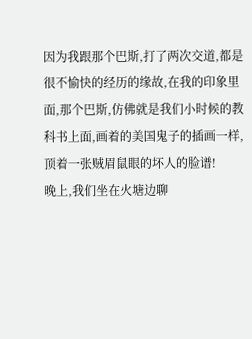因为我跟那个巴斯,打了两次交道,都是很不愉快的经历的缘故,在我的印象里面,那个巴斯,仿佛就是我们小时候的教科书上面,画着的美国鬼子的插画一样,顶着一张贼眉鼠眼的坏人的脸谱!
晚上,我们坐在火塘边聊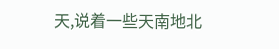天,说着一些天南地北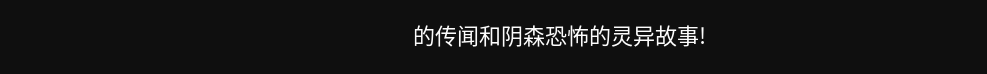的传闻和阴森恐怖的灵异故事!